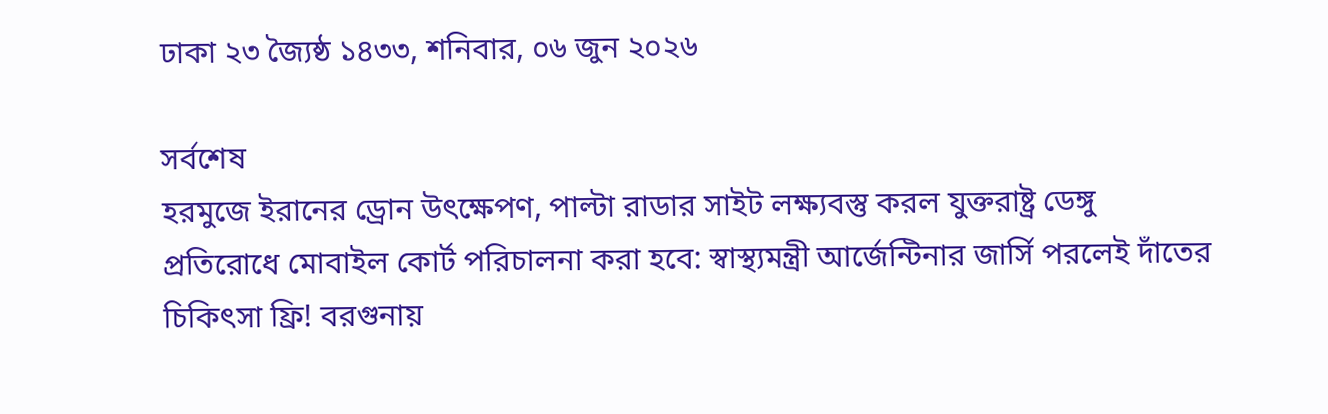ঢাকা ২৩ জ্যৈষ্ঠ ১৪৩৩, শনিবার, ০৬ জুন ২০২৬

সর্বশেষ
হরমুজে ইরানের ড্রোন উৎক্ষেপণ, পাল্টা রাডার সাইট লক্ষ্যবস্তু করল যুক্তরাষ্ট্র ডেঙ্গু প্রতিরোধে মোবাইল কোর্ট পরিচালনা করা হবে: স্বাস্থ্যমন্ত্রী আর্জেন্টিনার জার্সি পরলেই দাঁতের চিকিৎসা ফ্রি! বরগুনায়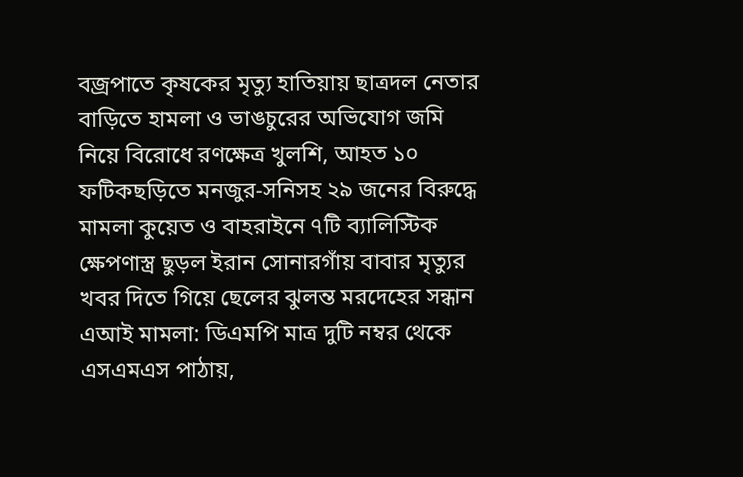বজ্রপাতে কৃষকের মৃত্যু হাতিয়ায় ছাত্রদল নেতার বাড়িতে হামলা ও ভাঙচুরের অভিযোগ জমি নিয়ে বিরোধে রণক্ষেত্র খুলশি, আহত ১০ ফটিকছড়িতে মনজুর-সনিসহ ২৯ জনের বিরুদ্ধে মামলা কুয়েত ও বাহরাইনে ৭টি ব্যালিস্টিক ক্ষেপণাস্ত্র ছুড়ল ইরান সোনারগাঁয় বাবার মৃত্যুর খবর দিতে গিয়ে ছেলের ঝুলন্ত মরদেহের সন্ধান এআই মামলা: ডিএমপি মাত্র দুটি নম্বর থেকে এসএমএস পাঠায়,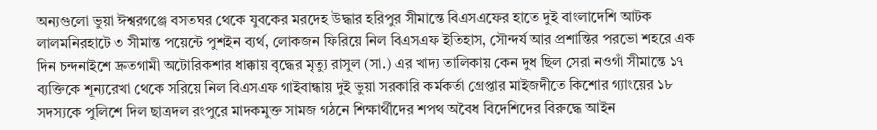অন্যগুলো ভুয়া ঈশ্বরগঞ্জে বসতঘর থেকে যুবকের মরদেহ উদ্ধার হরিপুর সীমান্তে বিএসএফের হাতে দুই বাংলাদেশি আটক লালমনিরহাটে ৩ সীমান্ত পয়েন্টে পুশইন ব্যর্থ, লোকজন ফিরিয়ে নিল বিএসএফ ইতিহাস, সৌন্দর্য আর প্রশান্তির পরভো শহরে এক দিন চন্দনাইশে দ্রুতগামী অটোরিকশার ধাক্কায় বৃদ্ধের মৃত্যু রাসুল (সা.) এর খাদ্য তালিকায় কেন দুধ ছিল সেরা নওগাঁ সীমান্তে ১৭ ব্যক্তিকে শূন্যরেখা থেকে সরিয়ে নিল বিএসএফ গাইবান্ধায় দুই ভুয়া সরকারি কর্মকর্তা গ্রেপ্তার মাইজদীতে কিশোর গ্যাংয়ের ১৮ সদস্যকে পুলিশে দিল ছাত্রদল রংপুরে মাদকমুক্ত সামজ গঠনে শিক্ষার্থীদের শপথ অবৈধ বিদেশিদের বিরুদ্ধে আইন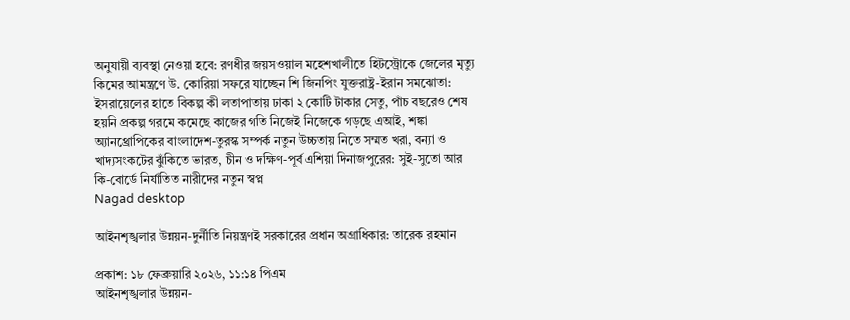অনুযায়ী ব্যবস্থা নেওয়া হবে: রণধীর জয়সওয়াল মহেশখালীতে হিটস্ট্রোকে জেলের মৃত্যু কিমের আমন্ত্রণে উ. কোরিয়া সফরে যাচ্ছেন শি জিনপিং যুক্তরাষ্ট্র-ইরান সমঝোতা: ইসরায়েলের হাতে বিকল্প কী লতাপাতায় ঢাকা ২ কোটি টাকার সেতু, পাঁচ বছরেও শেষ হয়নি প্রকল্প গরমে কমেছে কাজের গতি নিজেই নিজেকে গড়ছে এআই, শঙ্কা অ্যানথ্রোপিকের বাংলাদেশ-তুরস্ক সম্পর্ক নতুন উচ্চতায় নিতে সম্মত খরা, বন্যা ও খাদ্যসংকটের ঝুঁকিতে ভারত, চীন ও দক্ষিণ-পূর্ব এশিয়া দিনাজপুরের: সুই-সুতো আর কি-বোর্ডে নির্যাতিত নারীদের নতুন স্বপ্ন
Nagad desktop

আইনশৃঙ্খলার উন্নয়ন-দুর্নীতি নিয়ন্ত্রণই সরকারের প্রধান অগ্রাধিকার: তারেক রহমান

প্রকাশ: ১৮ ফেব্রুয়ারি ২০২৬, ১১:১৪ পিএম
আইনশৃঙ্খলার উন্নয়ন-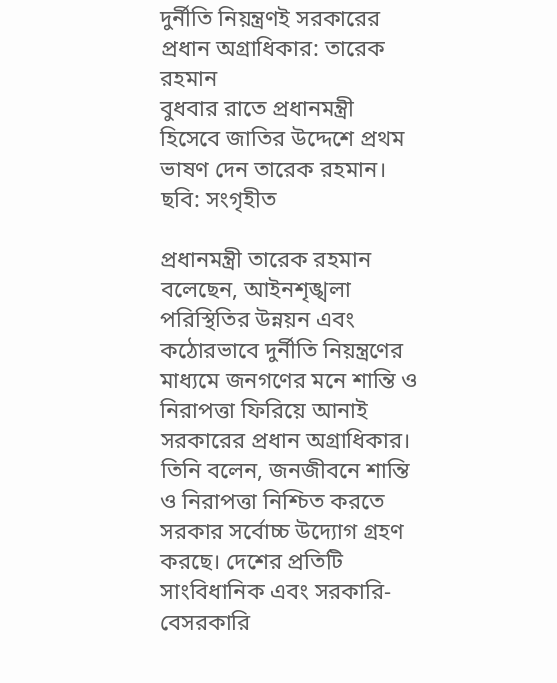দুর্নীতি নিয়ন্ত্রণই সরকারের প্রধান অগ্রাধিকার: তারেক রহমান
বুধবার রাতে প্রধানমন্ত্রী হিসেবে জাতির উদ্দেশে প্রথম ভাষণ দেন তারেক রহমান। ছবি: সংগৃহীত

প্রধানমন্ত্রী তারেক রহমান বলেছেন, আইনশৃঙ্খলা পরিস্থিতির উন্নয়ন এবং কঠোরভাবে দুর্নীতি নিয়ন্ত্রণের মাধ্যমে জনগণের মনে শান্তি ও নিরাপত্তা ফিরিয়ে আনাই সরকারের প্রধান অগ্রাধিকার। তিনি বলেন, জনজীবনে শান্তি ও নিরাপত্তা নিশ্চিত করতে সরকার সর্বোচ্চ উদ্যোগ গ্রহণ করছে। দেশের প্রতিটি সাংবিধানিক এবং সরকারি-বেসরকারি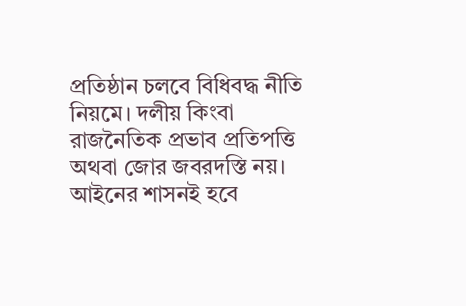প্রতিষ্ঠান চলবে বিধিবদ্ধ নীতি নিয়মে। দলীয় কিংবা রাজনৈতিক প্রভাব প্রতিপত্তি অথবা জোর জবরদস্তি নয়। আইনের শাসনই হবে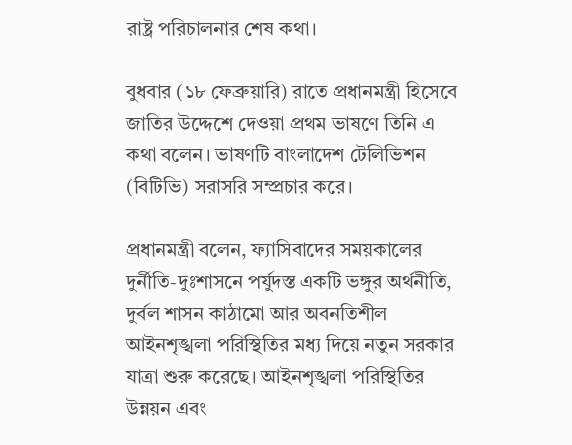রাষ্ট্র পরিচালনার শেষ কথা।

বুধবার (১৮ ফেব্রুয়ারি) রাতে প্রধানমন্ত্রী হিসেবে জাতির উদ্দেশে দেওয়া প্রথম ভাষণে তিনি এ কথা বলেন। ভাষণটি বাংলাদেশ টেলিভিশন (বিটিভি) সরাসরি সম্প্রচার করে।

প্রধানমন্ত্রী বলেন, ফ্যাসিবাদের সময়কালের দুর্নীতি-দুঃশাসনে পর্যুদস্ত একটি ভঙ্গুর অর্থনীতি, দুর্বল শাসন কাঠামো আর অবনতিশীল আইনশৃঙ্খলা পরিস্থিতির মধ্য দিয়ে নতুন সরকার যাত্রা শুরু করেছে। আইনশৃঙ্খলা পরিস্থিতির উন্নয়ন এবং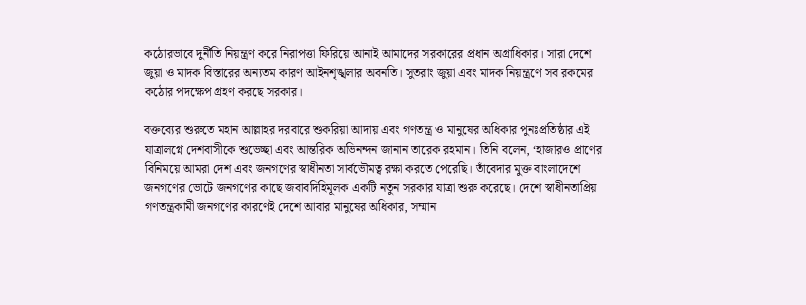কঠোরভাবে দুর্নীতি নিয়ন্ত্রণ করে নিরাপত্তা ফিরিয়ে আনাই আমাদের সরকারের প্রধান অগ্রাধিকার। সারা দেশে জুয়া ও মাদক বিস্তারের অন্যতম কারণ আইনশৃঙ্খলার অবনতি। সুতরাং জুয়া এবং মাদক নিয়ন্ত্রণে সব রকমের কঠোর পদক্ষেপ গ্রহণ করছে সরকার।

বক্তব্যের শুরুতে মহান আল্লাহর দরবারে শুকরিয়া আদায় এবং গণতন্ত্র ও মানুষের অধিকার পুনঃপ্রতিষ্ঠার এই যাত্রালগ্নে দেশবাসীকে শুভেচ্ছা এবং আন্তরিক অভিনন্দন জানান তারেক রহমান। তিনি বলেন, ‘হাজারও প্রাণের বিনিময়ে আমরা দেশ এবং জনগণের স্বাধীনতা সার্বভৌমত্ব রক্ষা করতে পেরেছি। তাঁবেদার মুক্ত বাংলাদেশে জনগণের ভোটে জনগণের কাছে জবাবদিহিমূলক একটি নতুন সরকার যাত্রা শুরু করেছে। দেশে স্বাধীনতাপ্রিয় গণতন্ত্রকামী জনগণের কারণেই দেশে আবার মানুষের অধিকার, সম্মান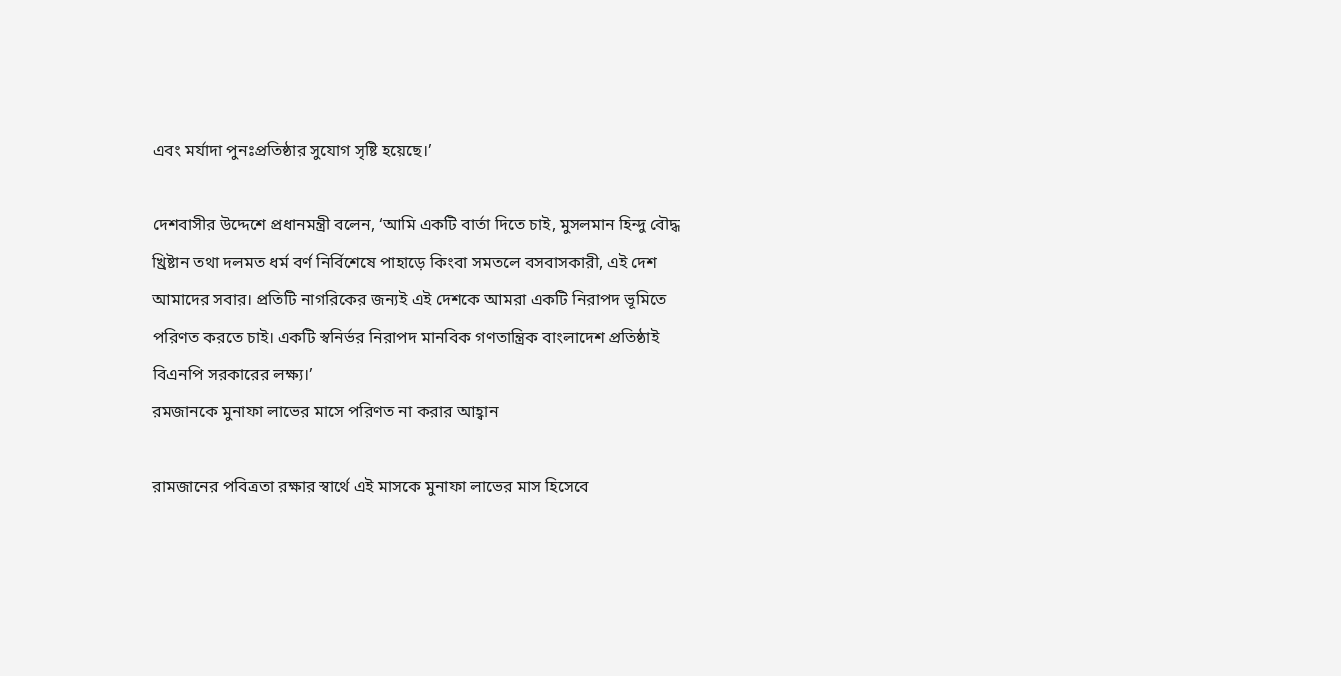এবং মর্যাদা পুনঃপ্রতিষ্ঠার সুযোগ সৃষ্টি হয়েছে।’

দেশবাসীর উদ্দেশে প্রধানমন্ত্রী বলেন, ‘আমি একটি বার্তা দিতে চাই, মুসলমান হিন্দু বৌদ্ধ খ্রিষ্টান তথা দলমত ধর্ম বর্ণ নির্বিশেষে পাহাড়ে কিংবা সমতলে বসবাসকারী, এই দেশ আমাদের সবার। প্রতিটি নাগরিকের জন্যই এই দেশকে আমরা একটি নিরাপদ ভূমিতে পরিণত করতে চাই। একটি স্বনির্ভর নিরাপদ মানবিক গণতান্ত্রিক বাংলাদেশ প্রতিষ্ঠাই বিএনপি সরকারের লক্ষ্য।’
রমজানকে মুনাফা লাভের মাসে পরিণত না করার আহ্বান

রামজানের পবিত্রতা রক্ষার স্বার্থে এই মাসকে মুনাফা লাভের মাস হিসেবে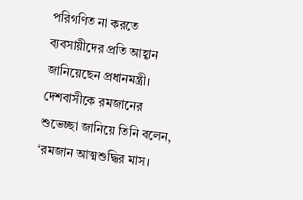পরিগণিত না করতে ব্যবসায়ীদের প্রতি আহ্বান জানিয়েছেন প্রধানমন্ত্রী। দেশবাসীকে রমজানের শুভেচ্ছা জানিয়ে তিনি বলেন, ‘রমজান আত্মশুদ্ধির মাস।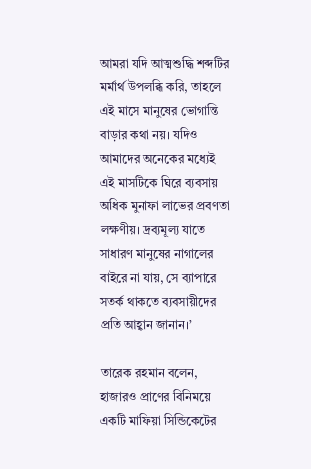আমরা যদি আত্মশুদ্ধি শব্দটির মর্মার্থ উপলব্ধি করি, তাহলে এই মাসে মানুষের ভোগান্তি বাড়ার কথা নয়। যদিও আমাদের অনেকের মধ্যেই এই মাসটিকে ঘিরে ব্যবসায় অধিক মুনাফা লাভের প্রবণতা লক্ষণীয়। দ্রব্যমূল্য যাতে সাধারণ মানুষের নাগালের বাইরে না যায়, সে ব্যাপারে সতর্ক থাকতে ব্যবসায়ীদের প্রতি আহ্বান জানান।’

তারেক রহমান বলেন, হাজারও প্রাণের বিনিময়ে একটি মাফিয়া সিন্ডিকেটের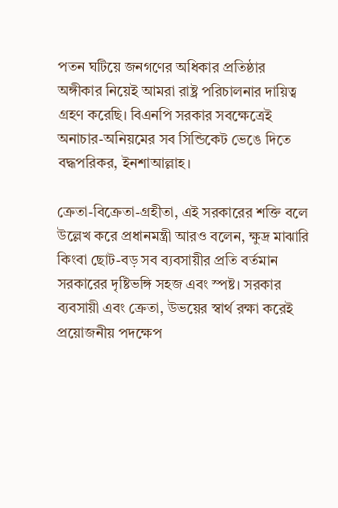পতন ঘটিয়ে জনগণের অধিকার প্রতিষ্ঠার অঙ্গীকার নিয়েই আমরা রাষ্ট্র পরিচালনার দায়িত্ব গ্রহণ করেছি। বিএনপি সরকার সবক্ষেত্রেই অনাচার-অনিয়মের সব সিন্ডিকেট ভেঙে দিতে বদ্ধপরিকর, ইনশাআল্লাহ।

ক্রেতা-বিক্রেতা-গ্রহীতা, এই সরকারের শক্তি বলে উল্লেখ করে প্রধানমন্ত্রী আরও বলেন, ক্ষুদ্র মাঝারি কিংবা ছোট-বড় সব ব্যবসায়ীর প্রতি বর্তমান সরকারের দৃষ্টিভঙ্গি সহজ এবং স্পষ্ট। সরকার ব্যবসায়ী এবং ক্রেতা, উভয়ের স্বার্থ রক্ষা করেই প্রয়োজনীয় পদক্ষেপ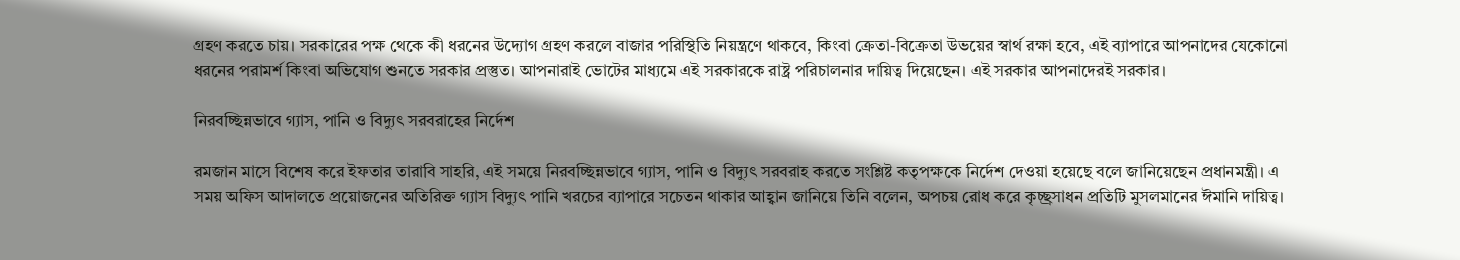গ্রহণ করতে চায়। সরকারের পক্ষ থেকে কী ধরনের উদ্যোগ গ্রহণ করলে বাজার পরিস্থিতি নিয়ন্ত্রণে থাকবে, কিংবা ক্রেতা-বিক্রেতা উভয়ের স্বার্থ রক্ষা হবে, এই ব্যাপারে আপনাদের যেকোনো ধরনের পরামর্শ কিংবা অভিযোগ শুনতে সরকার প্রস্তুত। আপনারাই ভোটের মাধ্যমে এই সরকারকে রাষ্ট্র পরিচালনার দায়িত্ব দিয়েছেন। এই সরকার আপনাদেরই সরকার।

নিরবচ্ছিন্নভাবে গ্যাস, পানি ও বিদ্যুৎ সরবরাহের নির্দেশ

রমজান মাসে বিশেষ করে ইফতার তারাবি সাহরি, এই সময়ে নিরবচ্ছিন্নভাবে গ্যাস, পানি ও বিদ্যুৎ সরবরাহ করতে সংশ্লিষ্ট কতৃপক্ষকে নির্দেশ দেওয়া হয়েছে বলে জানিয়েছেন প্রধানমন্ত্রী। এ সময় অফিস আদালতে প্রয়োজনের অতিরিক্ত গ্যাস বিদ্যুৎ পানি খরচের ব্যাপারে সচেতন থাকার আহ্বান জানিয়ে তিনি বলেন, অপচয় রোধ করে কৃচ্ছ্রসাধন প্রতিটি মুসলমানের ঈমানি দায়িত্ব।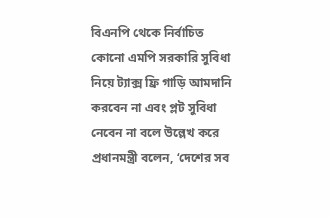বিএনপি থেকে নির্বাচিত কোনো এমপি সরকারি সুবিধা নিয়ে ট্যাক্স ফ্রি গাড়ি আমদানি করবেন না এবং প্লট সুবিধা নেবেন না বলে উল্লেখ করে প্রধানমন্ত্রী বলেন, ‘দেশের সব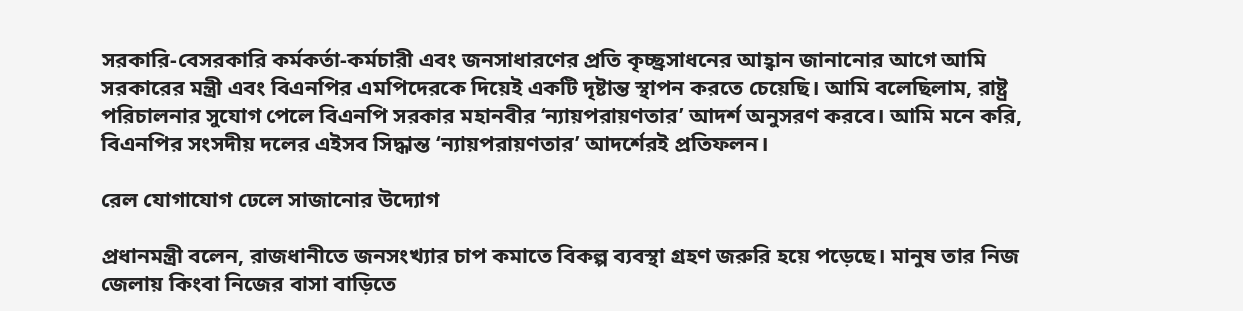সরকারি-বেসরকারি কর্মকর্তা-কর্মচারী এবং জনসাধারণের প্রতি কৃচ্ছ্রসাধনের আহ্বান জানানোর আগে আমি সরকারের মন্ত্রী এবং বিএনপির এমপিদেরকে দিয়েই একটি দৃষ্টান্ত স্থাপন করতে চেয়েছি। আমি বলেছিলাম, রাষ্ট্র পরিচালনার সুযোগ পেলে বিএনপি সরকার মহানবীর ‘ন্যায়পরায়ণতার’ আদর্শ অনুসরণ করবে। আমি মনে করি, বিএনপির সংসদীয় দলের এইসব সিদ্ধান্ত ‘ন্যায়পরায়ণতার’ আদর্শেরই প্রতিফলন।

রেল যোগাযোগ ঢেলে সাজানোর উদ্যোগ

প্রধানমন্ত্রী বলেন, রাজধানীতে জনসংখ্যার চাপ কমাতে বিকল্প ব্যবস্থা গ্রহণ জরুরি হয়ে পড়েছে। মানুষ তার নিজ জেলায় কিংবা নিজের বাসা বাড়িতে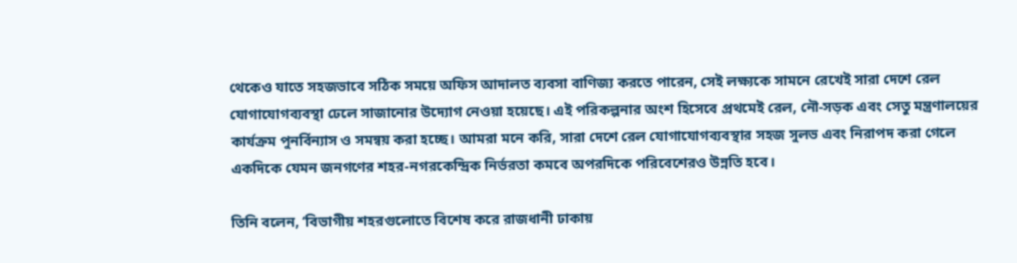থেকেও যাতে সহজভাবে সঠিক সময়ে অফিস আদালত ব্যবসা বাণিজ্য করতে পারেন, সেই লক্ষ্যকে সামনে রেখেই সারা দেশে রেল যোগাযোগব্যবস্থা ঢেলে সাজানোর উদ্যোগ নেওয়া হয়েছে। এই পরিকল্পনার অংশ হিসেবে প্রথমেই রেল, নৌ-সড়ক এবং সেতু মন্ত্রণালয়ের কার্যক্রম পুনর্বিন্যাস ও সমন্বয় করা হচ্ছে। আমরা মনে করি, সারা দেশে রেল যোগাযোগব্যবস্থার সহজ সুলভ এবং নিরাপদ করা গেলে একদিকে যেমন জনগণের শহর-নগরকেন্দ্রিক নির্ভরতা কমবে অপরদিকে পরিবেশেরও উন্নতি হবে।

তিনি বলেন, ‘বিভাগীয় শহরগুলোতে বিশেষ করে রাজধানী ঢাকায়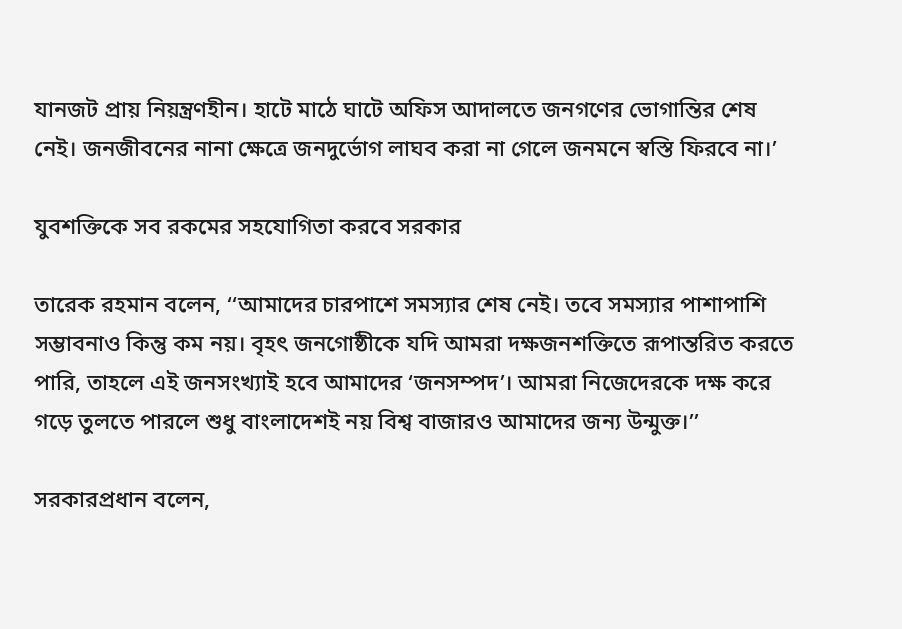যানজট প্রায় নিয়ন্ত্রণহীন। হাটে মাঠে ঘাটে অফিস আদালতে জনগণের ভোগান্তির শেষ নেই। জনজীবনের নানা ক্ষেত্রে জনদুর্ভোগ লাঘব করা না গেলে জনমনে স্বস্তি ফিরবে না।’

যুবশক্তিকে সব রকমের সহযোগিতা করবে সরকার

তারেক রহমান বলেন, ‘‘আমাদের চারপাশে সমস্যার শেষ নেই। তবে সমস্যার পাশাপাশি সম্ভাবনাও কিন্তু কম নয়। বৃহৎ জনগোষ্ঠীকে যদি আমরা দক্ষজনশক্তিতে রূপান্তরিত করতে পারি, তাহলে এই জনসংখ্যাই হবে আমাদের ‘জনসম্পদ’। আমরা নিজেদেরকে দক্ষ করে গড়ে তুলতে পারলে শুধু বাংলাদেশই নয় বিশ্ব বাজারও আমাদের জন্য উন্মুক্ত।’’

সরকারপ্রধান বলেন,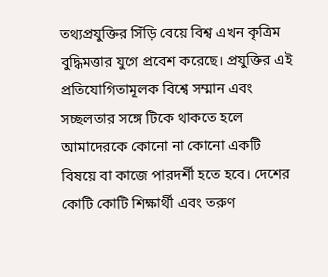তথ্যপ্রযুক্তির সিঁড়ি বেয়ে বিশ্ব এখন কৃত্রিম বুদ্ধিমত্তার যুগে প্রবেশ করেছে। প্রযুক্তির এই প্রতিযোগিতামূলক বিশ্বে সম্মান এবং সচ্ছলতার সঙ্গে টিকে থাকতে হলে আমাদেরকে কোনো না কোনো একটি বিষয়ে বা কাজে পারদর্শী হতে হবে। দেশের কোটি কোটি শিক্ষার্থী এবং তরুণ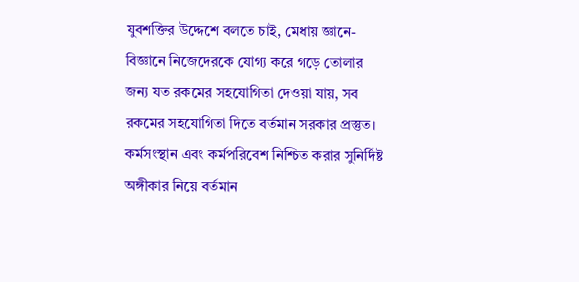যুবশক্তির উদ্দেশে বলতে চাই, মেধায় জ্ঞানে-বিজ্ঞানে নিজেদেরকে যোগ্য করে গড়ে তোলার জন্য যত রকমের সহযোগিতা দেওয়া যায়, সব রকমের সহযোগিতা দিতে বর্তমান সরকার প্রস্তুত। কর্মসংস্থান এবং কর্মপরিবেশ নিশ্চিত করার সুনির্দিষ্ট অঙ্গীকার নিয়ে বর্তমান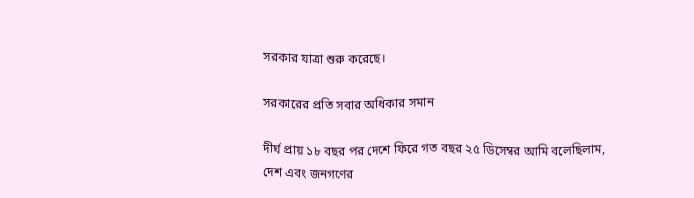সরকার যাত্রা শুরু করেছে।

সরকারের প্রতি সবার অধিকার সমান

দীর্ঘ প্রায় ১৮ বছর পর দেশে ফিরে গত বছর ২৫ ডিসেম্বর আমি বলেছিলাম, দেশ এবং জনগণের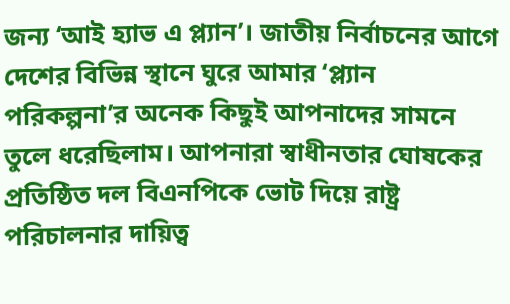জন্য ‘আই হ্যাভ এ প্ল্যান’। জাতীয় নির্বাচনের আগে দেশের বিভিন্ন স্থানে ঘুরে আমার ‘প্ল্যান পরিকল্পনা’র অনেক কিছুই আপনাদের সামনে তুলে ধরেছিলাম। আপনারা স্বাধীনতার ঘোষকের প্রতিষ্ঠিত দল বিএনপিকে ভোট দিয়ে রাষ্ট্র পরিচালনার দায়িত্ব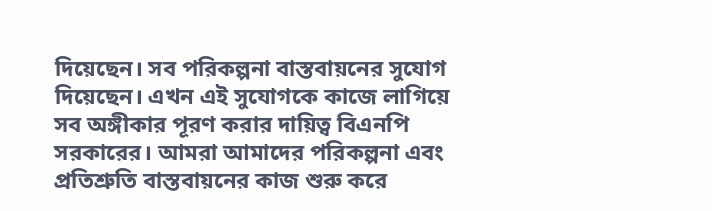দিয়েছেন। সব পরিকল্পনা বাস্তবায়নের সুযোগ দিয়েছেন। এখন এই সুযোগকে কাজে লাগিয়ে সব অঙ্গীকার পূরণ করার দায়িত্ব বিএনপি সরকারের। আমরা আমাদের পরিকল্পনা এবং প্রতিশ্রুতি বাস্তবায়নের কাজ শুরু করে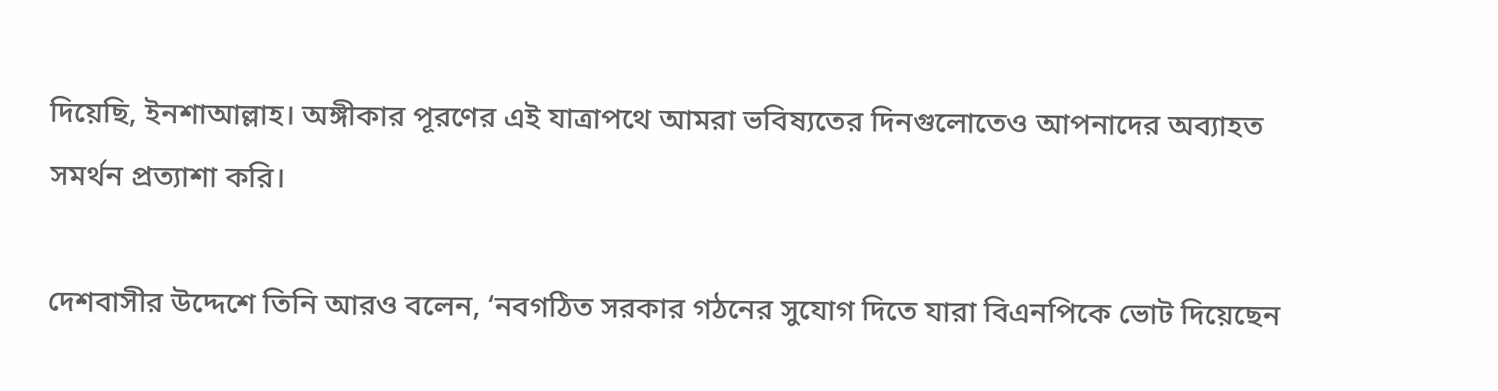দিয়েছি, ইনশাআল্লাহ। অঙ্গীকার পূরণের এই যাত্রাপথে আমরা ভবিষ্যতের দিনগুলোতেও আপনাদের অব্যাহত সমর্থন প্রত্যাশা করি।

দেশবাসীর উদ্দেশে তিনি আরও বলেন, ‘নবগঠিত সরকার গঠনের সুযোগ দিতে যারা বিএনপিকে ভোট দিয়েছেন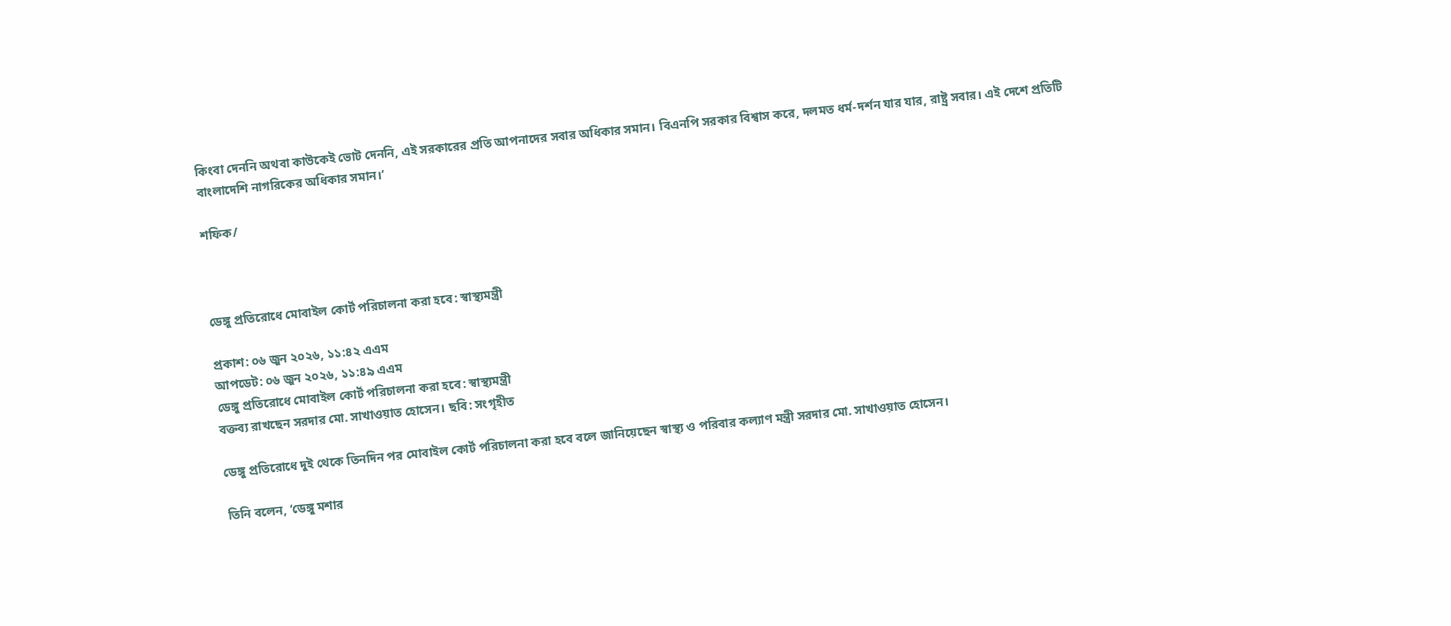কিংবা দেননি অথবা কাউকেই ভোট দেননি, এই সরকারের প্রতি আপনাদের সবার অধিকার সমান। বিএনপি সরকার বিশ্বাস করে, দলমত ধর্ম-দর্শন যার যার, রাষ্ট্র সবার। এই দেশে প্রতিটি বাংলাদেশি নাগরিকের অধিকার সমান।’

শফিক/



ডেঙ্গু প্রতিরোধে মোবাইল কোর্ট পরিচালনা করা হবে: স্বাস্থ্যমন্ত্রী

প্রকাশ: ০৬ জুন ২০২৬, ১১:৪২ এএম
আপডেট: ০৬ জুন ২০২৬, ১১:৪৯ এএম
ডেঙ্গু প্রতিরোধে মোবাইল কোর্ট পরিচালনা করা হবে: স্বাস্থ্যমন্ত্রী
বক্তব্য রাখছেন সরদার মো. সাখাওয়াত হোসেন। ছবি: সংগৃহীত

ডেঙ্গু প্রতিরোধে দুই থেকে তিনদিন পর মোবাইল কোর্ট পরিচালনা করা হবে বলে জানিয়েছেন স্বাস্থ্য ও পরিবার কল্যাণ মন্ত্রী সরদার মো. সাখাওয়াত হোসেন।

তিনি বলেন, ‘ডেঙ্গু মশার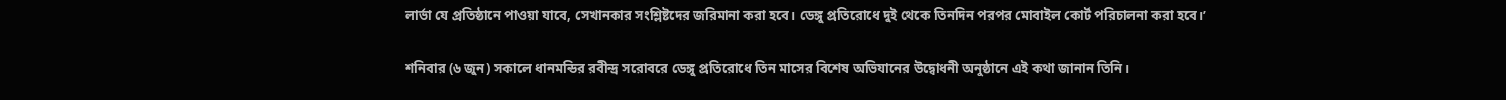লার্ভা যে প্রতিষ্ঠানে পাওয়া যাবে, সেখানকার সংশ্লিষ্টদের জরিমানা করা হবে। ডেঙ্গু প্রতিরোধে দুই থেকে তিনদিন পরপর মোবাইল কোর্ট পরিচালনা করা হবে।’

শনিবার (৬ জুন) সকালে ধানমন্ডির রবীন্দ্র সরোবরে ডেঙ্গু প্রতিরোধে তিন মাসের বিশেষ অভিযানের উদ্বোধনী অনুষ্ঠানে এই কথা জানান তিনি।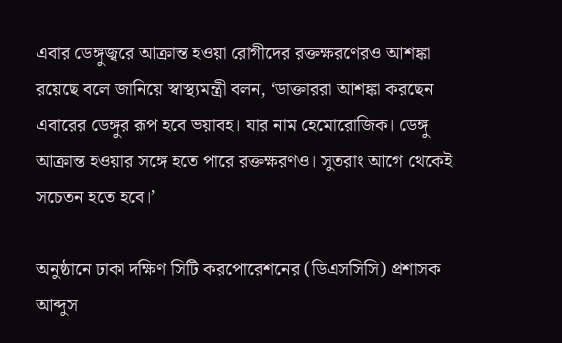এবার ডেঙ্গুজ্বরে আক্রান্ত হওয়া রোগীদের রক্তক্ষরণেরও আশঙ্কা রয়েছে বলে জানিয়ে স্বাস্থ্যমন্ত্রী বলন, ‘ডাক্তাররা আশঙ্কা করছেন এবারের ডেঙ্গুর রূপ হবে ভয়াবহ। যার নাম হেমোরোজিক। ডেঙ্গু আক্রান্ত হওয়ার সঙ্গে হতে পারে রক্তক্ষরণও। সুতরাং আগে থেকেই সচেতন হতে হবে।’

অনুষ্ঠানে ঢাকা দক্ষিণ সিটি করপোরেশনের (ডিএসসিসি) প্রশাসক আব্দুস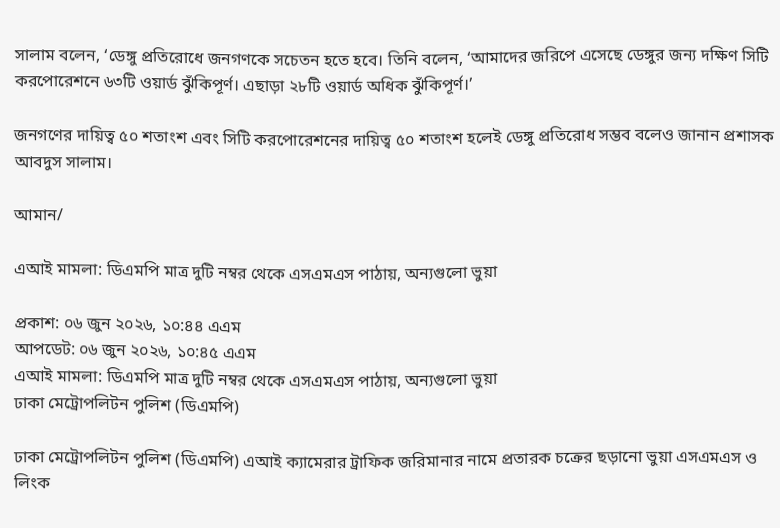সালাম বলেন, ‘ডেঙ্গু প্রতিরোধে জনগণকে সচেতন হতে হবে। তিনি বলেন, ‘আমাদের জরিপে এসেছে ডেঙ্গুর জন্য দক্ষিণ সিটি করপোরেশনে ৬৩টি ওয়ার্ড ঝুঁকিপূর্ণ। এছাড়া ২৮টি ওয়ার্ড অধিক ঝুঁকিপূর্ণ।’

জনগণের দায়িত্ব ৫০ শতাংশ এবং সিটি করপোরেশনের দায়িত্ব ৫০ শতাংশ হলেই ডেঙ্গু প্রতিরোধ সম্ভব বলেও জানান প্রশাসক আবদুস সালাম।

আমান/

এআই মামলা: ডিএমপি মাত্র দুটি নম্বর থেকে এসএমএস পাঠায়, অন্যগুলো ভুয়া

প্রকাশ: ০৬ জুন ২০২৬, ১০:৪৪ এএম
আপডেট: ০৬ জুন ২০২৬, ১০:৪৫ এএম
এআই মামলা: ডিএমপি মাত্র দুটি নম্বর থেকে এসএমএস পাঠায়, অন্যগুলো ভুয়া
ঢাকা মেট্রোপলিটন পুলিশ (ডিএমপি)

ঢাকা মেট্রোপলিটন পুলিশ (ডিএমপি) এআই ক্যামেরার ট্রাফিক জরিমানার নামে প্রতারক চক্রের ছড়ানো ভুয়া এসএমএস ও লিংক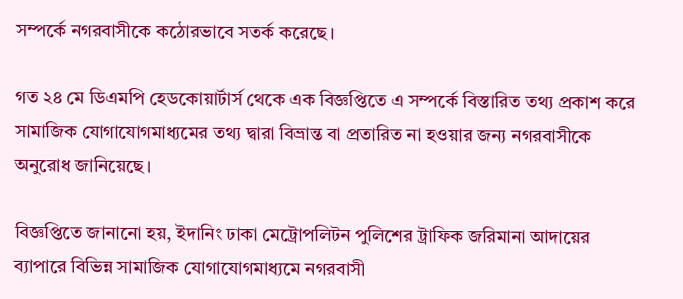সম্পর্কে নগরবাসীকে কঠোরভাবে সতর্ক করেছে।

গত ২৪ মে ডিএমপি হেডকোয়ার্টার্স থেকে এক বিজ্ঞপ্তিতে এ সম্পর্কে বিস্তারিত তথ্য প্রকাশ করে সামাজিক যোগাযোগমাধ্যমের তথ্য দ্বারা বিভ্রান্ত বা প্রতারিত না হওয়ার জন্য নগরবাসীকে অনুরোধ জানিয়েছে।

বিজ্ঞপ্তিতে জানানো হয়, ইদানিং ঢাকা মেট্রোপলিটন পুলিশের ট্রাফিক জরিমানা আদায়ের ব্যাপারে বিভিন্ন সামাজিক যোগাযোগমাধ্যমে নগরবাসী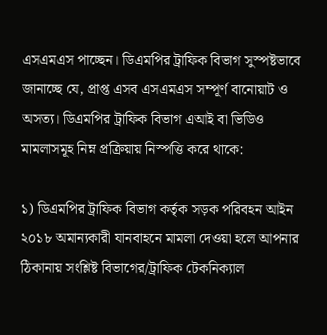এসএমএস পাচ্ছেন। ডিএমপির ট্রাফিক বিভাগ সুস্পষ্টভাবে জানাচ্ছে যে, প্রাপ্ত এসব এসএমএস সম্পূর্ণ বানোয়াট ও অসত্য। ডিএমপির ট্রাফিক বিভাগ এআই বা ভিডিও মামলাসমূহ নিম্ন প্রক্রিয়ায় নিস্পত্তি করে থাকে:

১) ডিএমপির ট্রাফিক বিভাগ কর্তৃক সড়ক পরিবহন আইন ২০১৮ অমান্যকারী যানবাহনে মামলা দেওয়া হলে আপনার ঠিকানায় সংশ্লিষ্ট বিভাগের/ট্রাফিক টেকনিক্যাল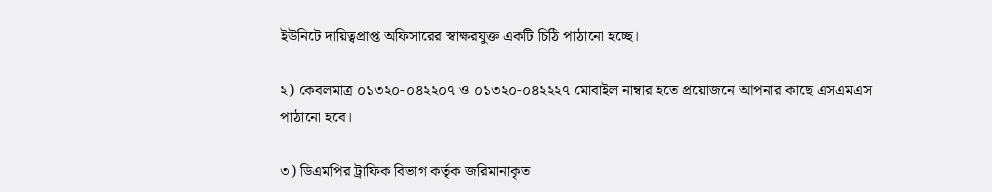ইউনিটে দায়িত্বপ্রাপ্ত অফিসারের স্বাক্ষরযুক্ত একটি চিঠি পাঠানো হচ্ছে।

২) কেবলমাত্র ০১৩২০-০৪২২০৭ ও ০১৩২০-০৪২২২৭ মোবাইল নাম্বার হতে প্রয়োজনে আপনার কাছে এসএমএস পাঠানো হবে।

৩) ডিএমপির ট্রাফিক বিভাগ কর্তৃক জরিমানাকৃত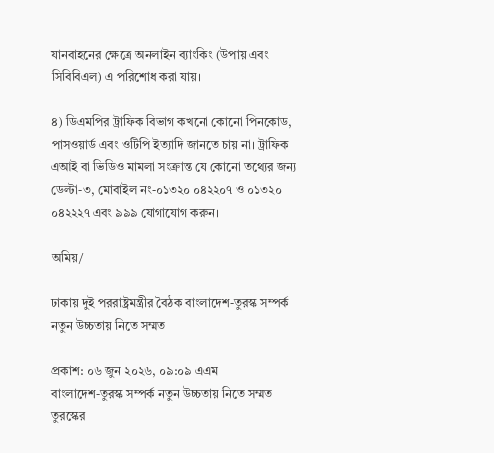যানবাহনের ক্ষেত্রে অনলাইন ব্যাংকিং (উপায় এবং সিবিবিএল) এ পরিশোধ করা যায়।

৪) ডিএমপির ট্রাফিক বিভাগ কখনো কোনো পিনকোড, পাসওয়ার্ড এবং ওটিপি ইত্যাদি জানতে চায় না। ট্রাফিক এআই বা ভিডিও মামলা সংক্রান্ত যে কোনো তথ্যের জন্য ডেল্টা-৩, মোবাইল নং-০১৩২০ ০৪২২০৭ ও ০১৩২০ ০৪২২২৭ এবং ৯৯৯ যোগাযোগ করুন।

অমিয়/

ঢাকায় দুই পররাষ্ট্রমন্ত্রীর বৈঠক বাংলাদেশ-তুরস্ক সম্পর্ক নতুন উচ্চতায় নিতে সম্মত

প্রকাশ: ০৬ জুন ২০২৬, ০৯:০৯ এএম
বাংলাদেশ-তুরস্ক সম্পর্ক নতুন উচ্চতায় নিতে সম্মত
তুরস্কের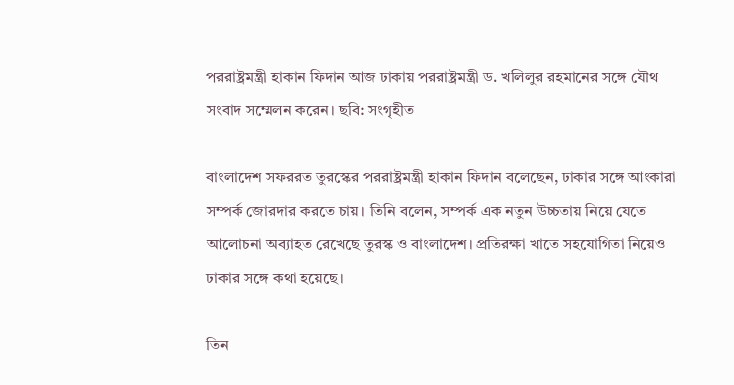পররাষ্ট্রমন্ত্রী হাকান ফিদান আজ ঢাকায় পররাষ্ট্রমন্ত্রী ড. খলিলুর রহমানের সঙ্গে যৌথ সংবাদ সম্মেলন করেন। ছবি: সংগৃহীত

বাংলাদেশ সফররত তুরস্কের পররাষ্ট্রমন্ত্রী হাকান ফিদান বলেছেন, ঢাকার সঙ্গে আংকারা সম্পর্ক জোরদার করতে চায়। তিনি বলেন, সম্পর্ক এক নতুন উচ্চতায় নিয়ে যেতে আলোচনা অব্যাহত রেখেছে তুরস্ক ও বাংলাদেশ। প্রতিরক্ষা খাতে সহযোগিতা নিয়েও ঢাকার সঙ্গে কথা হয়েছে।

তিন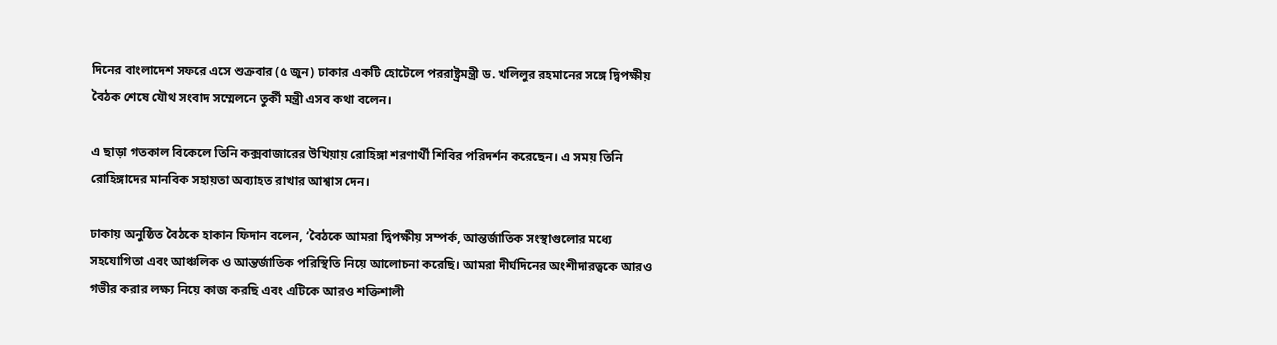দিনের বাংলাদেশ সফরে এসে শুক্রবার (৫ জুন) ঢাকার একটি হোটেলে পররাষ্ট্রমন্ত্রী ড. খলিলুর রহমানের সঙ্গে দ্বিপক্ষীয় বৈঠক শেষে যৌথ সংবাদ সম্মেলনে তুর্কী মন্ত্রী এসব কথা বলেন।

এ ছাড়া গতকাল বিকেলে তিনি কক্সবাজারের উখিয়ায় রোহিঙ্গা শরণার্থী শিবির পরিদর্শন করেছেন। এ সময় তিনি রোহিঙ্গাদের মানবিক সহায়তা অব্যাহত রাখার আশ্বাস দেন।

ঢাকায় অনুষ্ঠিত বৈঠকে হাকান ফিদান বলেন, ‘বৈঠকে আমরা দ্বিপক্ষীয় সম্পর্ক, আন্তর্জাতিক সংস্থাগুলোর মধ্যে সহযোগিতা এবং আঞ্চলিক ও আন্তর্জাতিক পরিস্থিতি নিয়ে আলোচনা করেছি। আমরা দীর্ঘদিনের অংশীদারত্বকে আরও গভীর করার লক্ষ্য নিয়ে কাজ করছি এবং এটিকে আরও শক্তিশালী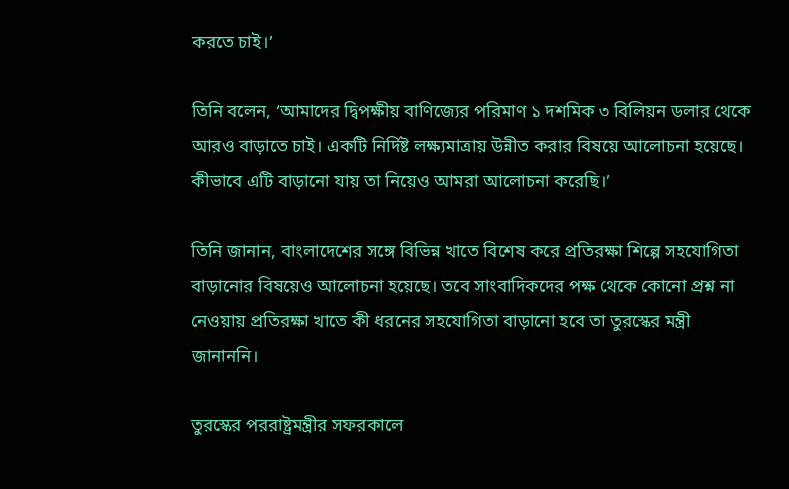করতে চাই।’

তিনি বলেন, ‘আমাদের দ্বিপক্ষীয় বাণিজ্যের পরিমাণ ১ দশমিক ৩ বিলিয়ন ডলার থেকে আরও বাড়াতে চাই। একটি নির্দিষ্ট লক্ষ্যমাত্রায় উন্নীত করার বিষয়ে আলোচনা হয়েছে। কীভাবে এটি বাড়ানো যায় তা নিয়েও আমরা আলোচনা করেছি।’

তিনি জানান, বাংলাদেশের সঙ্গে বিভিন্ন খাতে বিশেষ করে প্রতিরক্ষা শিল্পে সহযোগিতা বাড়ানোর বিষয়েও আলোচনা হয়েছে। তবে সাংবাদিকদের পক্ষ থেকে কোনো প্রশ্ন না নেওয়ায় প্রতিরক্ষা খাতে কী ধরনের সহযোগিতা বাড়ানো হবে তা তুরস্কের মন্ত্রী জানাননি।

তুরস্কের পররাষ্ট্রমন্ত্রীর সফরকালে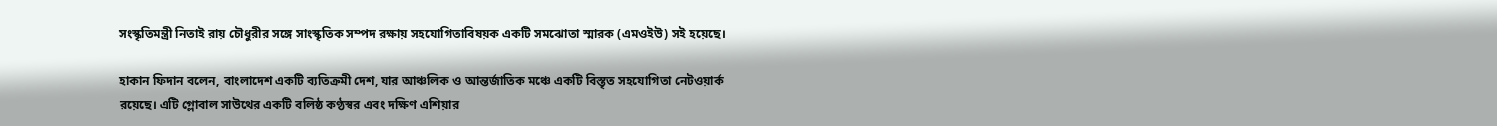সংস্কৃতিমন্ত্রী নিতাই রায় চৌধুরীর সঙ্গে সাংস্কৃতিক সম্পদ রক্ষায় সহযোগিতাবিষয়ক একটি সমঝোতা স্মারক (এমওইউ) সই হয়েছে।

হাকান ফিদান বলেন, বাংলাদেশ একটি ব্যতিক্রমী দেশ, যার আঞ্চলিক ও আন্তর্জাতিক মঞ্চে একটি বিস্তৃত সহযোগিতা নেটওয়ার্ক রয়েছে। এটি গ্লোবাল সাউথের একটি বলিষ্ঠ কণ্ঠস্বর এবং দক্ষিণ এশিয়ার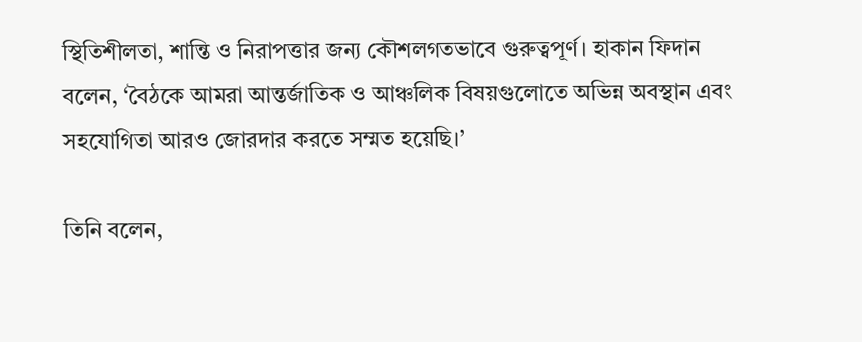স্থিতিশীলতা, শান্তি ও নিরাপত্তার জন্য কৌশলগতভাবে গুরুত্বপূর্ণ। হাকান ফিদান বলেন, ‘বৈঠকে আমরা আন্তর্জাতিক ও আঞ্চলিক বিষয়গুলোতে অভিন্ন অবস্থান এবং সহযোগিতা আরও জোরদার করতে সম্মত হয়েছি।’

তিনি বলেন,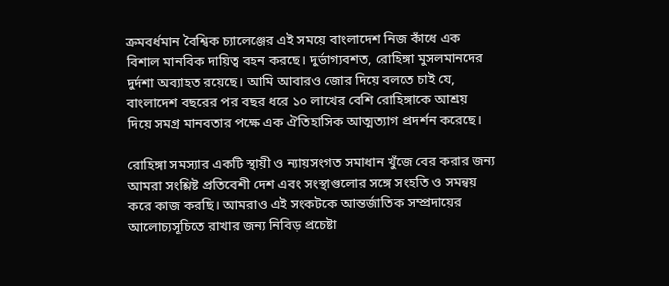ক্রমবর্ধমান বৈশ্বিক চ্যালেঞ্জের এই সময়ে বাংলাদেশ নিজ কাঁধে এক বিশাল মানবিক দায়িত্ব বহন করছে। দুর্ভাগ্যবশত, রোহিঙ্গা মুসলমানদের দুর্দশা অব্যাহত রয়েছে। আমি আবারও জোর দিয়ে বলতে চাই যে, বাংলাদেশ বছরের পর বছর ধরে ১০ লাখের বেশি রোহিঙ্গাকে আশ্রয় দিয়ে সমগ্র মানবতার পক্ষে এক ঐতিহাসিক আত্মত্যাগ প্রদর্শন করেছে।

রোহিঙ্গা সমস্যার একটি স্থায়ী ও ন্যায়সংগত সমাধান খুঁজে বের করার জন্য আমরা সংশ্লিষ্ট প্রতিবেশী দেশ এবং সংস্থাগুলোর সঙ্গে সংহতি ও সমন্বয় করে কাজ করছি। আমরাও এই সংকটকে আন্তর্জাতিক সম্প্রদায়ের আলোচ্যসূচিতে রাখার জন্য নিবিড় প্রচেষ্টা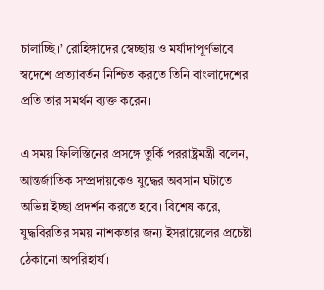চালাচ্ছি।’ রোহিঙ্গাদের স্বেচ্ছায় ও মর্যাদাপূর্ণভাবে স্বদেশে প্রত্যাবর্তন নিশ্চিত করতে তিনি বাংলাদেশের প্রতি তার সমর্থন ব্যক্ত করেন।

এ সময় ফিলিস্তিনের প্রসঙ্গে তুর্কি পররাষ্ট্রমন্ত্রী বলেন, আন্তর্জাতিক সম্প্রদায়কেও যুদ্ধের অবসান ঘটাতে অভিন্ন ইচ্ছা প্রদর্শন করতে হবে। বিশেষ করে, যুদ্ধবিরতির সময় নাশকতার জন্য ইসরায়েলের প্রচেষ্টা ঠেকানো অপরিহার্য।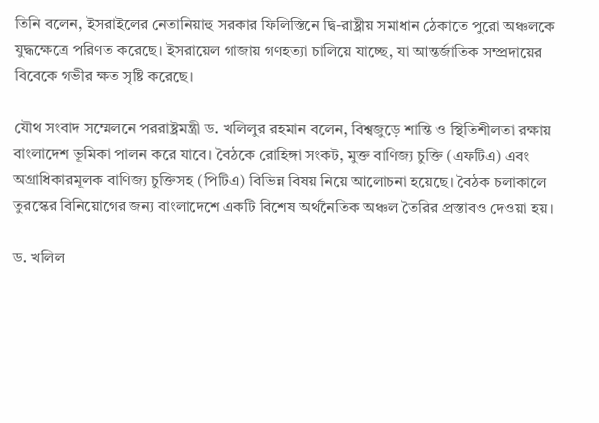তিনি বলেন, ইসরাইলের নেতানিয়াহু সরকার ফিলিস্তিনে দ্বি-রাষ্ট্রীয় সমাধান ঠেকাতে পুরো অঞ্চলকে যুদ্ধক্ষেত্রে পরিণত করেছে। ইসরায়েল গাজায় গণহত্যা চালিয়ে যাচ্ছে, যা আন্তর্জাতিক সম্প্রদায়ের বিবেকে গভীর ক্ষত সৃষ্টি করেছে।

যৌথ সংবাদ সম্মেলনে পররাষ্ট্রমন্ত্রী ড. খলিলুর রহমান বলেন, বিশ্বজুড়ে শান্তি ও স্থিতিশীলতা রক্ষায় বাংলাদেশ ভূমিকা পালন করে যাবে। বৈঠকে রোহিঙ্গা সংকট, মুক্ত বাণিজ্য চুক্তি (এফটিএ) এবং অগ্রাধিকারমূলক বাণিজ্য চুক্তিসহ (পিটিএ) বিভিন্ন বিষয় নিয়ে আলোচনা হয়েছে। বৈঠক চলাকালে তুরস্কের বিনিয়োগের জন্য বাংলাদেশে একটি বিশেষ অর্থনৈতিক অঞ্চল তৈরির প্রস্তাবও দেওয়া হয়।

ড. খলিল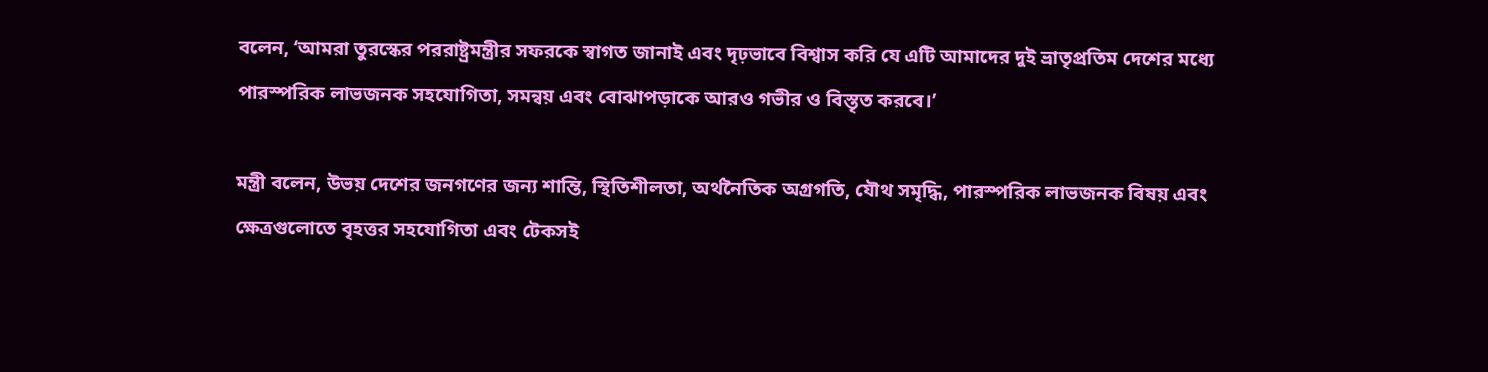বলেন, ‘আমরা তুরস্কের পররাষ্ট্রমন্ত্রীর সফরকে স্বাগত জানাই এবং দৃঢ়ভাবে বিশ্বাস করি যে এটি আমাদের দুই ভ্রাতৃপ্রতিম দেশের মধ্যে পারস্পরিক লাভজনক সহযোগিতা, সমন্বয় এবং বোঝাপড়াকে আরও গভীর ও বিস্তৃত করবে।’

মন্ত্রী বলেন, উভয় দেশের জনগণের জন্য শান্তি, স্থিতিশীলতা, অর্থনৈতিক অগ্রগতি, যৌথ সমৃদ্ধি, পারস্পরিক লাভজনক বিষয় এবং ক্ষেত্রগুলোতে বৃহত্তর সহযোগিতা এবং টেকসই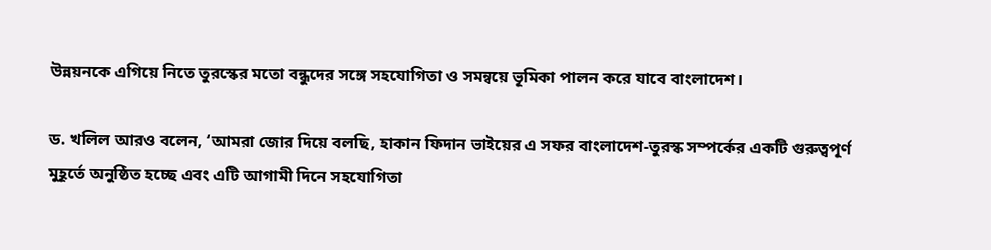উন্নয়নকে এগিয়ে নিতে তুরস্কের মতো বন্ধুদের সঙ্গে সহযোগিতা ও সমন্বয়ে ভূমিকা পালন করে যাবে বাংলাদেশ।

ড. খলিল আরও বলেন, ‘আমরা জোর দিয়ে বলছি, হাকান ফিদান ভাইয়ের এ সফর বাংলাদেশ-তুরস্ক সম্পর্কের একটি গুরুত্বপূর্ণ মুহূর্তে অনুষ্ঠিত হচ্ছে এবং এটি আগামী দিনে সহযোগিতা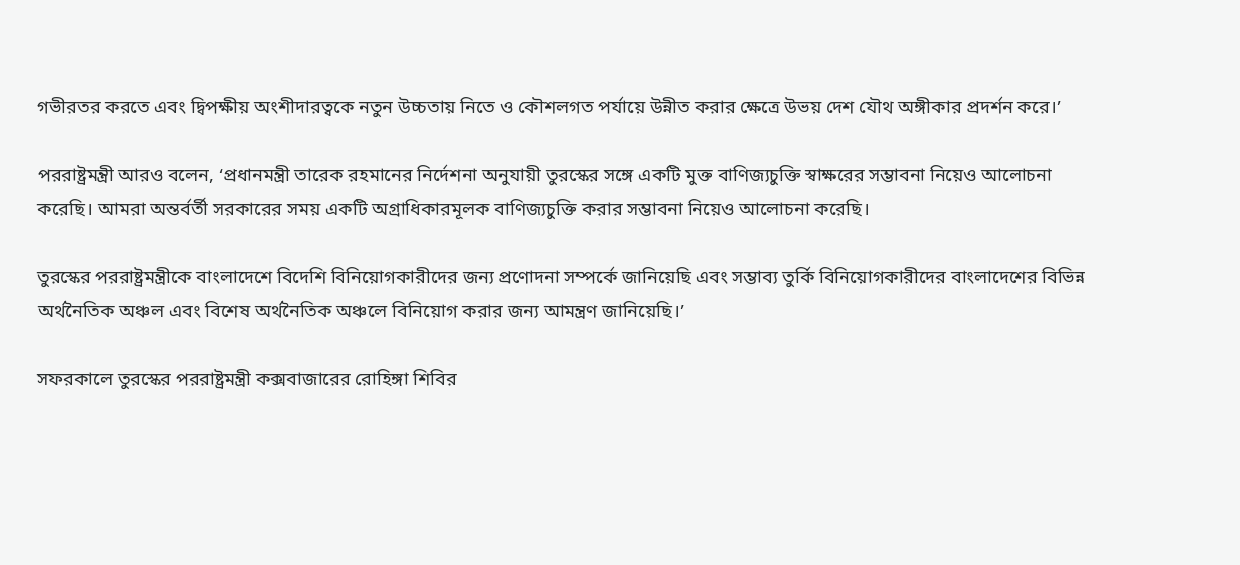গভীরতর করতে এবং দ্বিপক্ষীয় অংশীদারত্বকে নতুন উচ্চতায় নিতে ও কৌশলগত পর্যায়ে উন্নীত করার ক্ষেত্রে উভয় দেশ যৌথ অঙ্গীকার প্রদর্শন করে।’

পররাষ্ট্রমন্ত্রী আরও বলেন, ‘প্রধানমন্ত্রী তারেক রহমানের নির্দেশনা অনুযায়ী তুরস্কের সঙ্গে একটি মুক্ত বাণিজ্যচুক্তি স্বাক্ষরের সম্ভাবনা নিয়েও আলোচনা করেছি। আমরা অন্তর্বর্তী সরকারের সময় একটি অগ্রাধিকারমূলক বাণিজ্যচুক্তি করার সম্ভাবনা নিয়েও আলোচনা করেছি।

তুরস্কের পররাষ্ট্রমন্ত্রীকে বাংলাদেশে বিদেশি বিনিয়োগকারীদের জন্য প্রণোদনা সম্পর্কে জানিয়েছি এবং সম্ভাব্য তুর্কি বিনিয়োগকারীদের বাংলাদেশের বিভিন্ন অর্থনৈতিক অঞ্চল এবং বিশেষ অর্থনৈতিক অঞ্চলে বিনিয়োগ করার জন্য আমন্ত্রণ জানিয়েছি।’

সফরকালে তুরস্কের পররাষ্ট্রমন্ত্রী কক্সবাজারের রোহিঙ্গা শিবির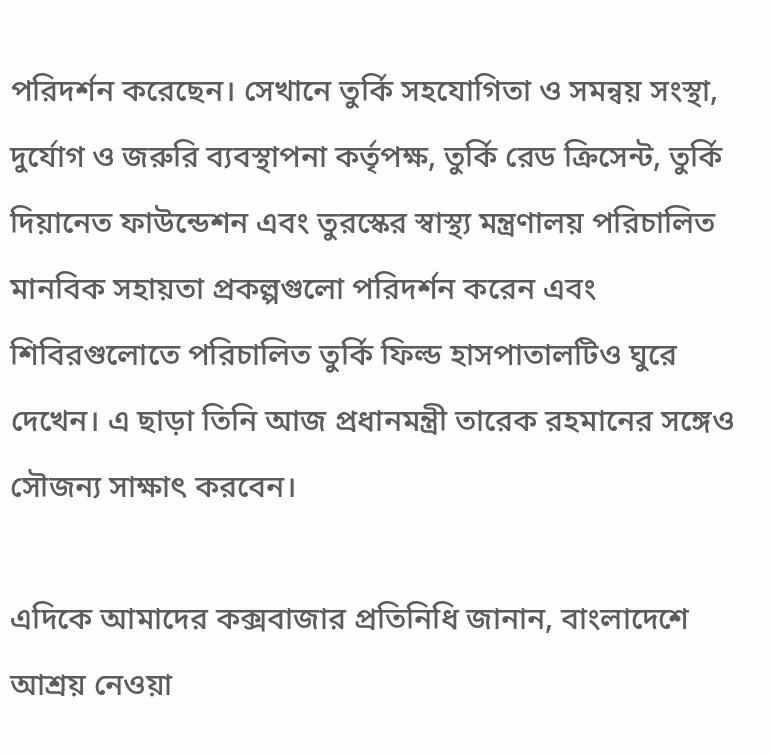পরিদর্শন করেছেন। সেখানে তুর্কি সহযোগিতা ও সমন্বয় সংস্থা, দুর্যোগ ও জরুরি ব্যবস্থাপনা কর্তৃপক্ষ, তুর্কি রেড ক্রিসেন্ট, তুর্কি দিয়ানেত ফাউন্ডেশন এবং তুরস্কের স্বাস্থ্য মন্ত্রণালয় পরিচালিত মানবিক সহায়তা প্রকল্পগুলো পরিদর্শন করেন এবং শিবিরগুলোতে পরিচালিত তুর্কি ফিল্ড হাসপাতালটিও ঘুরে দেখেন। এ ছাড়া তিনি আজ প্রধানমন্ত্রী তারেক রহমানের সঙ্গেও সৌজন্য সাক্ষাৎ করবেন।

এদিকে আমাদের কক্সবাজার প্রতিনিধি জানান, বাংলাদেশে আশ্রয় নেওয়া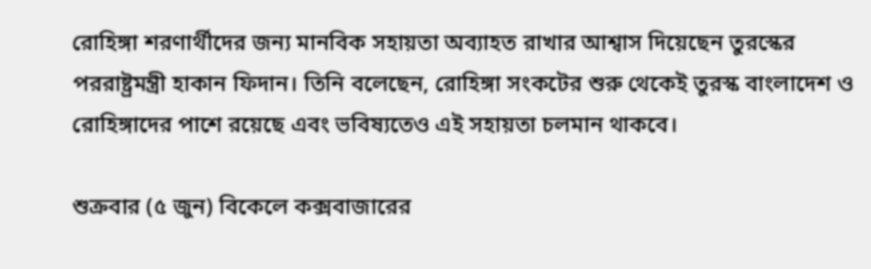রোহিঙ্গা শরণার্থীদের জন্য মানবিক সহায়তা অব্যাহত রাখার আশ্বাস দিয়েছেন তুরস্কের পররাষ্ট্রমন্ত্রী হাকান ফিদান। তিনি বলেছেন, রোহিঙ্গা সংকটের শুরু থেকেই তুরস্ক বাংলাদেশ ও রোহিঙ্গাদের পাশে রয়েছে এবং ভবিষ্যতেও এই সহায়তা চলমান থাকবে।

শুক্রবার (৫ জুন) বিকেলে কক্সবাজারের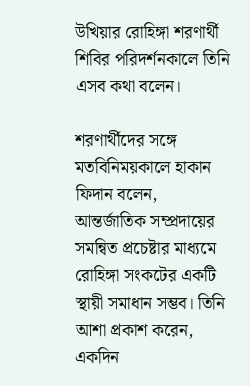উখিয়ার রোহিঙ্গা শরণার্থী শিবির পরিদর্শনকালে তিনি এসব কথা বলেন।

শরণার্থীদের সঙ্গে মতবিনিময়কালে হাকান ফিদান বলেন, আন্তর্জাতিক সম্প্রদায়ের সমন্বিত প্রচেষ্টার মাধ্যমে রোহিঙ্গা সংকটের একটি স্থায়ী সমাধান সম্ভব। তিনি আশা প্রকাশ করেন, একদিন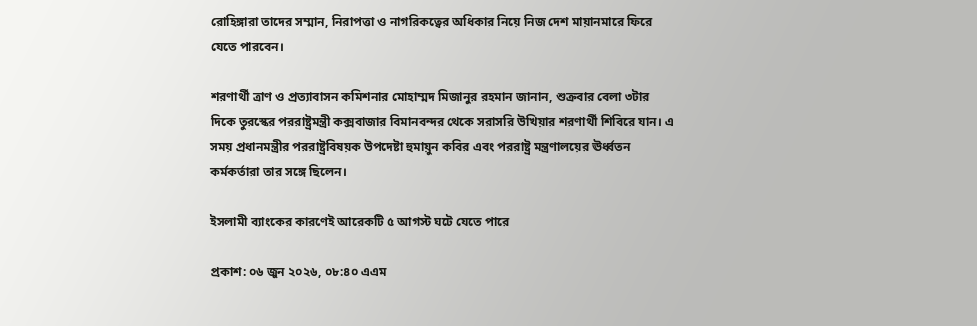রোহিঙ্গারা তাদের সম্মান, নিরাপত্তা ও নাগরিকত্বের অধিকার নিয়ে নিজ দেশ মায়ানমারে ফিরে যেতে পারবেন।

শরণার্থী ত্রাণ ও প্রত্যাবাসন কমিশনার মোহাম্মদ মিজানুর রহমান জানান, শুক্রবার বেলা ৩টার দিকে তুরস্কের পররাষ্ট্রমন্ত্রী কক্সবাজার বিমানবন্দর থেকে সরাসরি উখিয়ার শরণার্থী শিবিরে যান। এ সময় প্রধানমন্ত্রীর পররাষ্ট্রবিষয়ক উপদেষ্টা হুমায়ুন কবির এবং পররাষ্ট্র মন্ত্রণালয়ের ঊর্ধ্বতন কর্মকর্তারা তার সঙ্গে ছিলেন।

ইসলামী ব্যাংকের কারণেই আরেকটি ৫ আগস্ট ঘটে যেতে পারে

প্রকাশ: ০৬ জুন ২০২৬, ০৮:৪০ এএম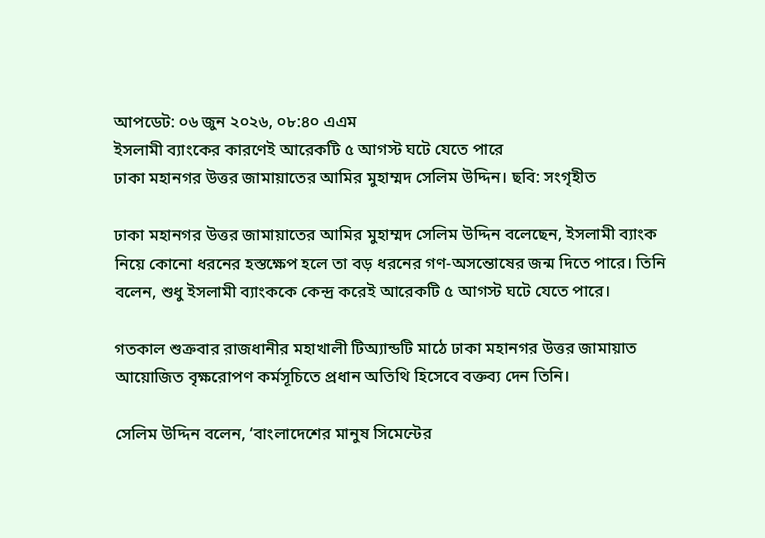আপডেট: ০৬ জুন ২০২৬, ০৮:৪০ এএম
ইসলামী ব্যাংকের কারণেই আরেকটি ৫ আগস্ট ঘটে যেতে পারে
ঢাকা মহানগর উত্তর জামায়াতের আমির মুহাম্মদ সেলিম উদ্দিন। ছবি: সংগৃহীত

ঢাকা মহানগর উত্তর জামায়াতের আমির মুহাম্মদ সেলিম উদ্দিন বলেছেন, ইসলামী ব্যাংক নিয়ে কোনো ধরনের হস্তক্ষেপ হলে তা বড় ধরনের গণ-অসন্তোষের জন্ম দিতে পারে। তিনি বলেন, শুধু ইসলামী ব্যাংককে কেন্দ্র করেই আরেকটি ৫ আগস্ট ঘটে যেতে পারে।

গতকাল শুক্রবার রাজধানীর মহাখালী টিঅ্যান্ডটি মাঠে ঢাকা মহানগর উত্তর জামায়াত আয়োজিত বৃক্ষরোপণ কর্মসূচিতে প্রধান অতিথি হিসেবে বক্তব্য দেন তিনি।

সেলিম উদ্দিন বলেন, ‘বাংলাদেশের মানুষ সিমেন্টের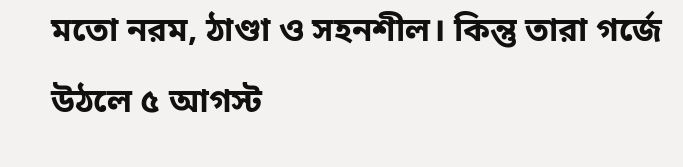মতো নরম, ঠাণ্ডা ও সহনশীল। কিন্তু তারা গর্জে উঠলে ৫ আগস্ট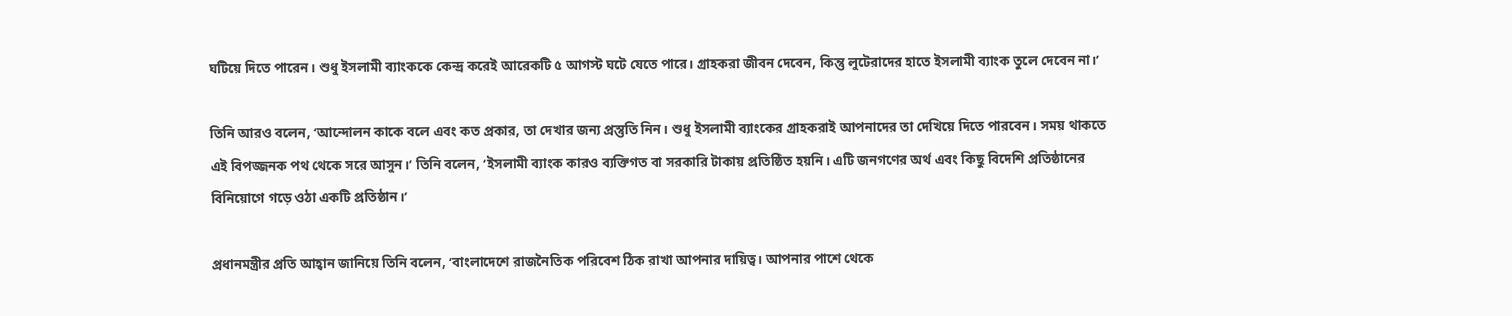ঘটিয়ে দিতে পারেন। শুধু ইসলামী ব্যাংককে কেন্দ্র করেই আরেকটি ৫ আগস্ট ঘটে যেতে পারে। গ্রাহকরা জীবন দেবেন, কিন্তু লুটেরাদের হাতে ইসলামী ব্যাংক তুলে দেবেন না।’

তিনি আরও বলেন, ‘আন্দোলন কাকে বলে এবং কত প্রকার, তা দেখার জন্য প্রস্তুতি নিন। শুধু ইসলামী ব্যাংকের গ্রাহকরাই আপনাদের তা দেখিয়ে দিতে পারবেন। সময় থাকতে এই বিপজ্জনক পথ থেকে সরে আসুন।’ তিনি বলেন, ‘ইসলামী ব্যাংক কারও ব্যক্তিগত বা সরকারি টাকায় প্রতিষ্ঠিত হয়নি। এটি জনগণের অর্থ এবং কিছু বিদেশি প্রতিষ্ঠানের বিনিয়োগে গড়ে ওঠা একটি প্রতিষ্ঠান।’

প্রধানমন্ত্রীর প্রতি আহ্বান জানিয়ে তিনি বলেন, ‘বাংলাদেশে রাজনৈতিক পরিবেশ ঠিক রাখা আপনার দায়িত্ব। আপনার পাশে থেকে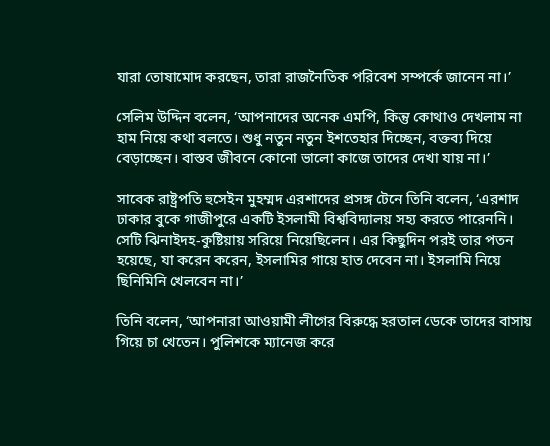যারা তোষামোদ করছেন, তারা রাজনৈতিক পরিবেশ সম্পর্কে জানেন না।’

সেলিম উদ্দিন বলেন, ‘আপনাদের অনেক এমপি, কিন্তু কোথাও দেখলাম না হাম নিয়ে কথা বলতে। শুধু নতুন নতুন ইশতেহার দিচ্ছেন, বক্তব্য দিয়ে বেড়াচ্ছেন। বাস্তব জীবনে কোনো ভালো কাজে তাদের দেখা যায় না।’

সাবেক রাষ্ট্রপতি হুসেইন মুহম্মদ এরশাদের প্রসঙ্গ টেনে তিনি বলেন, ‘এরশাদ ঢাকার বুকে গাজীপুরে একটি ইসলামী বিশ্ববিদ্যালয় সহ্য করতে পারেননি। সেটি ঝিনাইদহ-কুষ্টিয়ায় সরিয়ে নিয়েছিলেন। এর কিছুদিন পরই তার পতন হয়েছে, যা করেন করেন, ইসলামির গায়ে হাত দেবেন না। ইসলামি নিয়ে ছিনিমিনি খেলবেন না।’

তিনি বলেন, ‘আপনারা আওয়ামী লীগের বিরুদ্ধে হরতাল ডেকে তাদের বাসায় গিয়ে চা খেতেন। পুলিশকে ম্যানেজ করে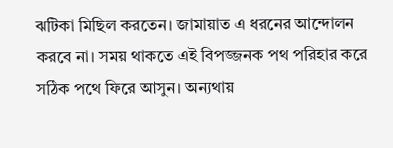ঝটিকা মিছিল করতেন। জামায়াত এ ধরনের আন্দোলন করবে না। সময় থাকতে এই বিপজ্জনক পথ পরিহার করে সঠিক পথে ফিরে আসুন। অন্যথায়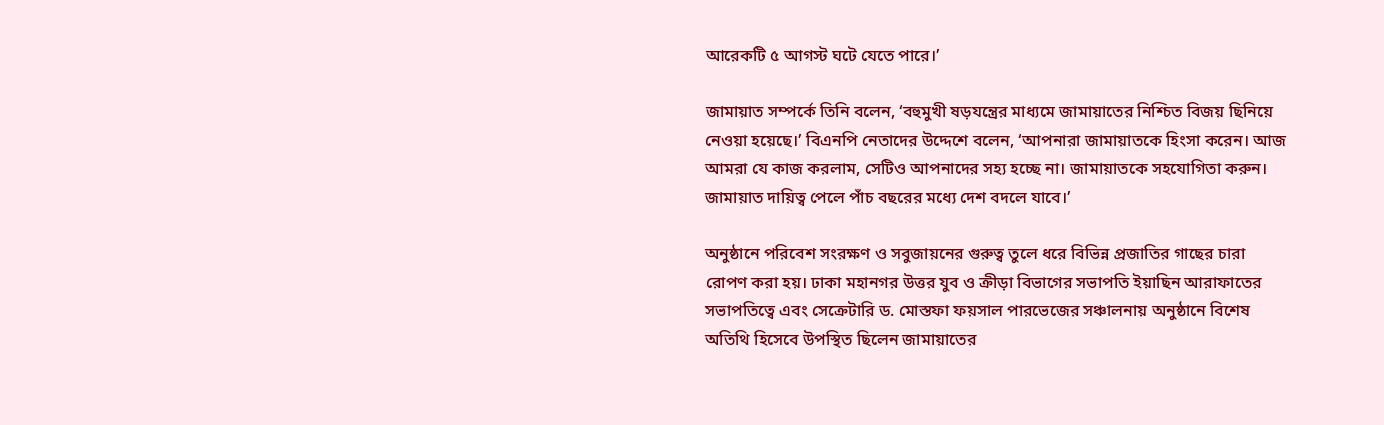আরেকটি ৫ আগস্ট ঘটে যেতে পারে।’

জামায়াত সম্পর্কে তিনি বলেন, ‘বহুমুখী ষড়যন্ত্রের মাধ্যমে জামায়াতের নিশ্চিত বিজয় ছিনিয়ে নেওয়া হয়েছে।’ বিএনপি নেতাদের উদ্দেশে বলেন, ‘আপনারা জামায়াতকে হিংসা করেন। আজ আমরা যে কাজ করলাম, সেটিও আপনাদের সহ্য হচ্ছে না। জামায়াতকে সহযোগিতা করুন। জামায়াত দায়িত্ব পেলে পাঁচ বছরের মধ্যে দেশ বদলে যাবে।’

অনুষ্ঠানে পরিবেশ সংরক্ষণ ও সবুজায়নের গুরুত্ব তুলে ধরে বিভিন্ন প্রজাতির গাছের চারা রোপণ করা হয়। ঢাকা মহানগর উত্তর যুব ও ক্রীড়া বিভাগের সভাপতি ইয়াছিন আরাফাতের সভাপতিত্বে এবং সেক্রেটারি ড. মোস্তফা ফয়সাল পারভেজের সঞ্চালনায় অনুষ্ঠানে বিশেষ অতিথি হিসেবে উপস্থিত ছিলেন জামায়াতের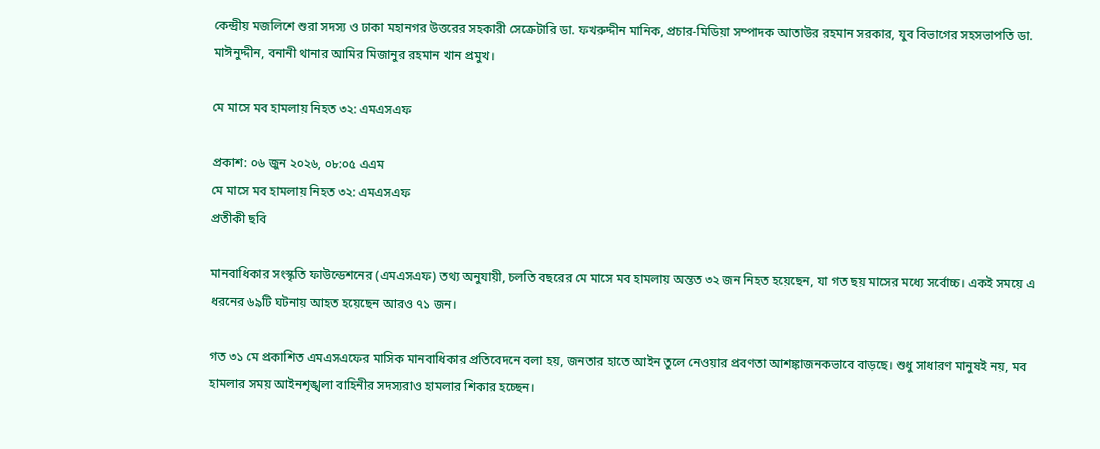কেন্দ্রীয় মজলিশে শুরা সদস্য ও ঢাকা মহানগর উত্তরের সহকারী সেক্রেটারি ডা. ফখরুদ্দীন মানিক, প্রচার-মিডিয়া সম্পাদক আতাউর রহমান সরকার, যুব বিভাগের সহসভাপতি ডা. মাঈনুদ্দীন, বনানী থানার আমির মিজানুর রহমান খান প্রমুখ।

মে মাসে মব হামলায় নিহত ৩২: এমএসএফ

প্রকাশ: ০৬ জুন ২০২৬, ০৮:০৫ এএম
মে মাসে মব হামলায় নিহত ৩২: এমএসএফ
প্রতীকী ছবি

মানবাধিকার সংস্কৃতি ফাউন্ডেশনের (এমএসএফ) তথ্য অনুযায়ী, চলতি বছরের মে মাসে মব হামলায় অন্তত ৩২ জন নিহত হয়েছেন, যা গত ছয় মাসের মধ্যে সর্বোচ্চ। একই সময়ে এ ধরনের ৬৯টি ঘটনায় আহত হয়েছেন আরও ৭১ জন।

গত ৩১ মে প্রকাশিত এমএসএফের মাসিক মানবাধিকার প্রতিবেদনে বলা হয়, জনতার হাতে আইন তুলে নেওয়ার প্রবণতা আশঙ্কাজনকভাবে বাড়ছে। শুধু সাধারণ মানুষই নয়, মব হামলার সময় আইনশৃঙ্খলা বাহিনীর সদস্যরাও হামলার শিকার হচ্ছেন।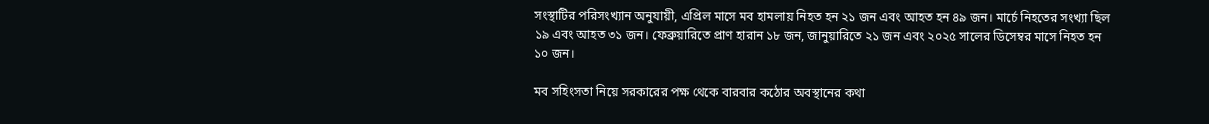সংস্থাটির পরিসংখ্যান অনুযায়ী, এপ্রিল মাসে মব হামলায় নিহত হন ২১ জন এবং আহত হন ৪৯ জন। মার্চে নিহতের সংখ্যা ছিল ১৯ এবং আহত ৩১ জন। ফেব্রুয়ারিতে প্রাণ হারান ১৮ জন, জানুয়ারিতে ২১ জন এবং ২০২৫ সালের ডিসেম্বর মাসে নিহত হন ১০ জন।

মব সহিংসতা নিয়ে সরকারের পক্ষ থেকে বারবার কঠোর অবস্থানের কথা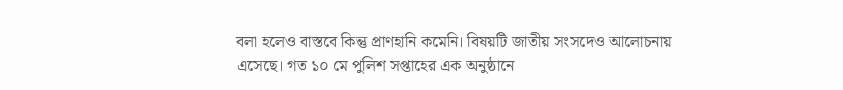বলা হলেও বাস্তবে কিন্তু প্রাণহানি কমেনি। বিষয়টি জাতীয় সংসদেও আলোচনায় এসেছে। গত ১০ মে পুলিশ সপ্তাহের এক অনুষ্ঠানে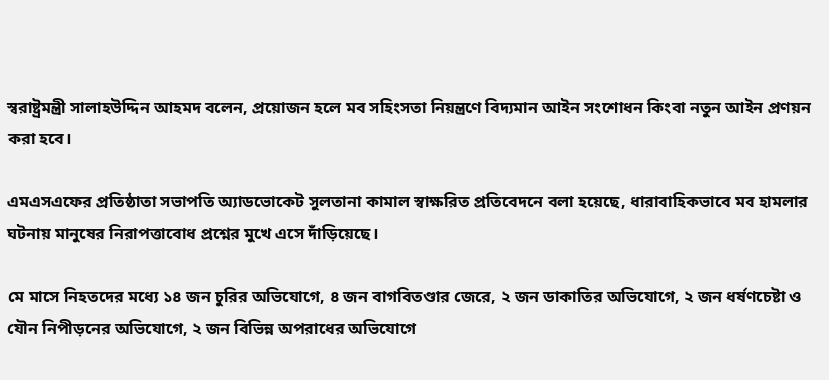স্বরাষ্ট্রমন্ত্রী সালাহউদ্দিন আহমদ বলেন, প্রয়োজন হলে মব সহিংসতা নিয়ন্ত্রণে বিদ্যমান আইন সংশোধন কিংবা নতুন আইন প্রণয়ন করা হবে।

এমএসএফের প্রতিষ্ঠাতা সভাপতি অ্যাডভোকেট সুলতানা কামাল স্বাক্ষরিত প্রতিবেদনে বলা হয়েছে, ধারাবাহিকভাবে মব হামলার ঘটনায় মানুষের নিরাপত্তাবোধ প্রশ্নের মুখে এসে দাঁড়িয়েছে।

মে মাসে নিহতদের মধ্যে ১৪ জন চুরির অভিযোগে, ৪ জন বাগবিতণ্ডার জেরে, ২ জন ডাকাতির অভিযোগে, ২ জন ধর্ষণচেষ্টা ও যৌন নিপীড়নের অভিযোগে, ২ জন বিভিন্ন অপরাধের অভিযোগে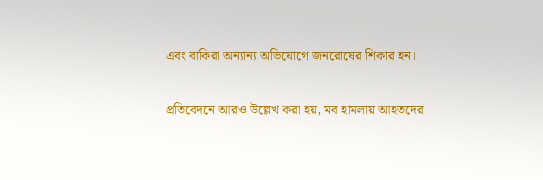এবং বাকিরা অন্যান্য অভিযোগে জনরোষের শিকার হন।

প্রতিবেদনে আরও উল্লেখ করা হয়, মব হামলায় আহতদের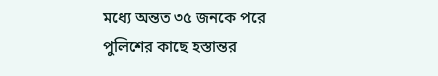মধ্যে অন্তত ৩৫ জনকে পরে পুলিশের কাছে হস্তান্তর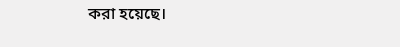করা হয়েছে।